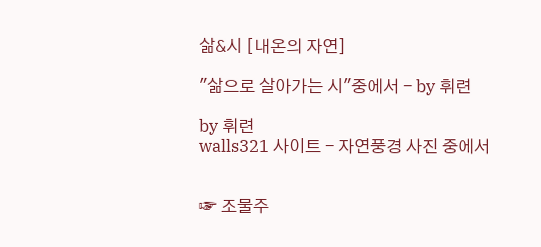삶&시 [내온의 자연]

"삶으로 살아가는 시"중에서 - by 휘련

by 휘련
walls321 사이트 - 자연풍경 사진 중에서


☞ 조물주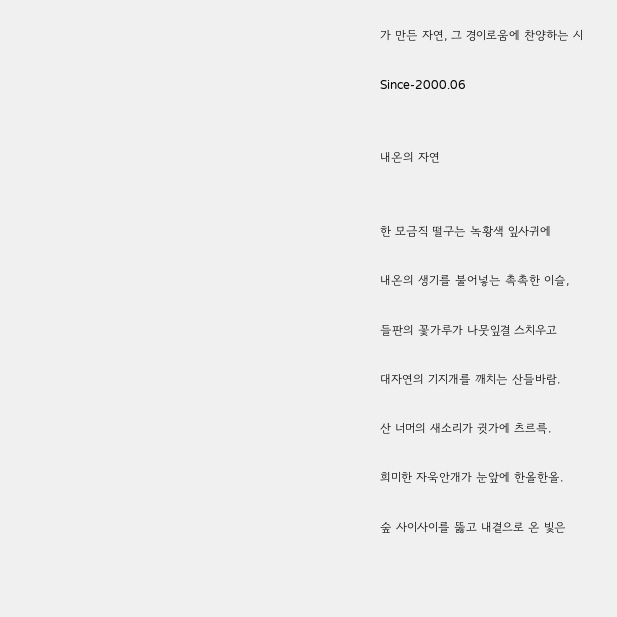가 만든 자연, 그 경이로움에 찬양하는 시

Since-2000.06


내온의 자연


한 모금직 떨구는 녹황색 잎사귀에

내온의 생기를 불어넣는 촉촉한 이슬,

들판의 꽃가루가 나뭇잎결 스치우고

대자연의 기지개를 깨치는 산들바람.

산 너머의 새소리가 귓가에 츠르륵.

희미한 자욱안개가 눈앞에 한올한올.

숲 사이사이를 뚫고 내곁으로 온 빛은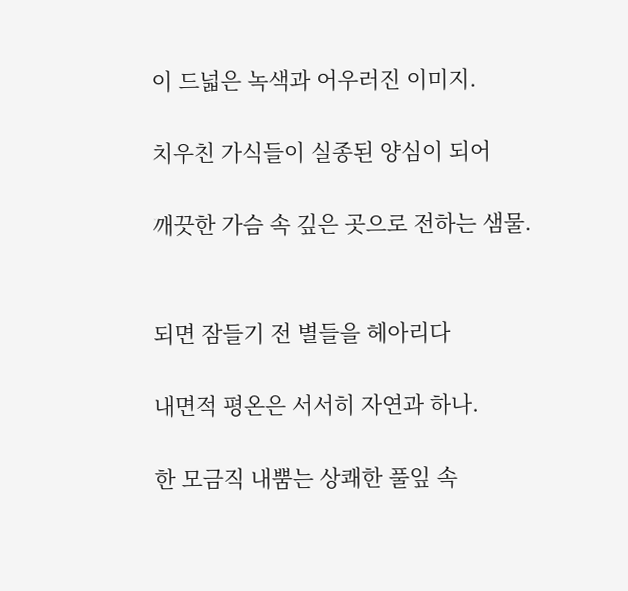이 드넓은 녹색과 어우러진 이미지.

치우친 가식들이 실종된 양심이 되어

깨끗한 가슴 속 깊은 곳으로 전하는 샘물.


되면 잠들기 전 별들을 헤아리다

내면적 평온은 서서히 자연과 하나.

한 모금직 내뿜는 상쾌한 풀잎 속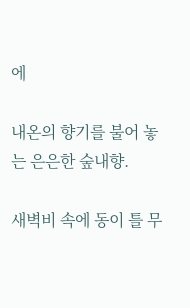에

내온의 향기를 불어 놓는 은은한 숲내향.

새벽비 속에 동이 틀 무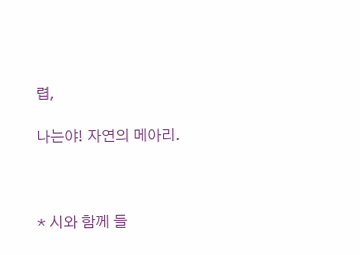렵,

나는야! 자연의 메아리.



* 시와 함께 들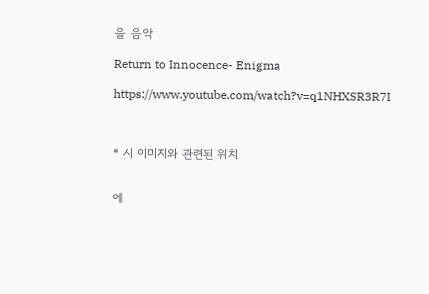을 음악

Return to Innocence- Enigma

https://www.youtube.com/watch?v=q1NHXSR3R7I



* 시 이미지와 관련된 위치


에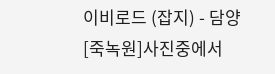이비로드 (잡지) - 담양 [죽녹원]사진중에서